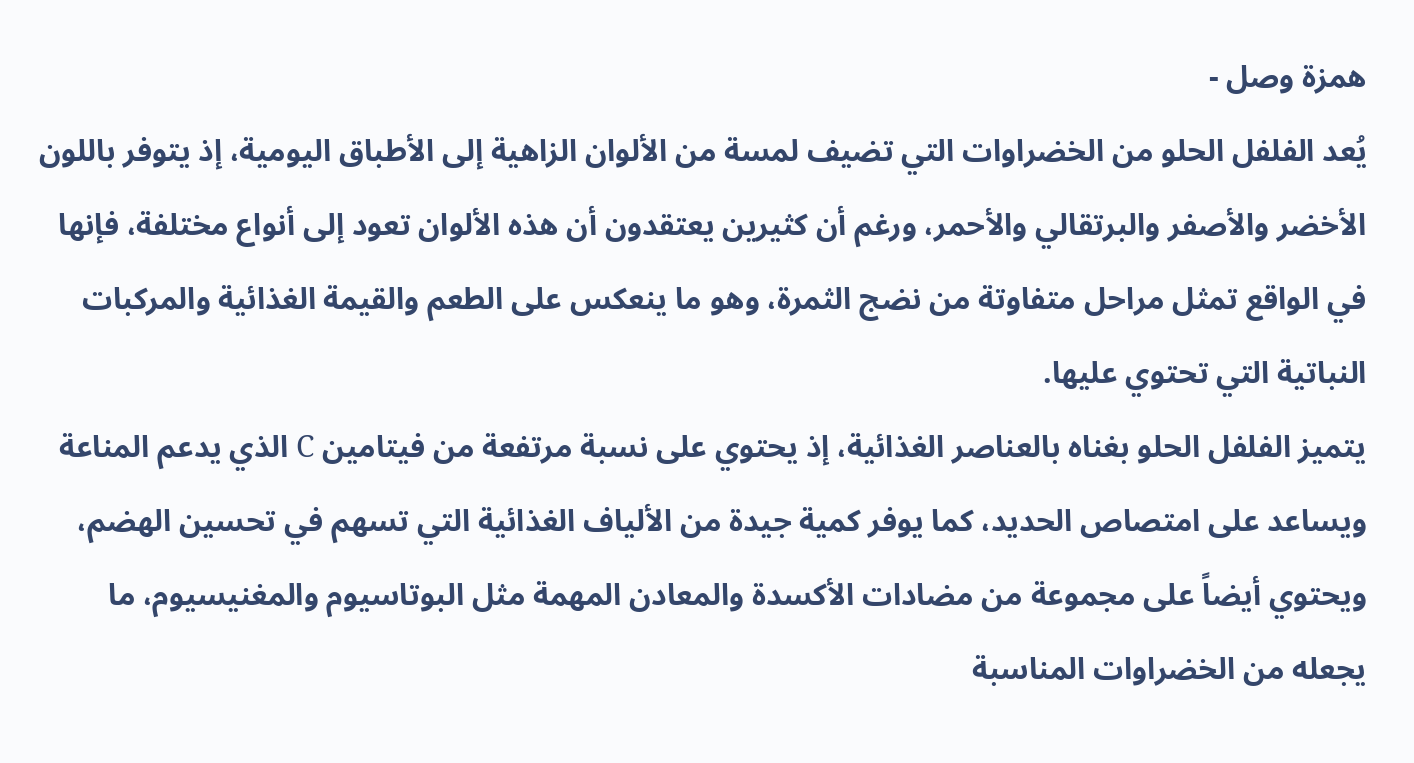همزة وصل -
يُعد الفلفل الحلو من الخضراوات التي تضيف لمسة من الألوان الزاهية إلى الأطباق اليومية، إذ يتوفر باللون الأخضر والأصفر والبرتقالي والأحمر، ورغم أن كثيرين يعتقدون أن هذه الألوان تعود إلى أنواع مختلفة، فإنها في الواقع تمثل مراحل متفاوتة من نضج الثمرة، وهو ما ينعكس على الطعم والقيمة الغذائية والمركبات النباتية التي تحتوي عليها.
يتميز الفلفل الحلو بغناه بالعناصر الغذائية، إذ يحتوي على نسبة مرتفعة من فيتامين C الذي يدعم المناعة ويساعد على امتصاص الحديد، كما يوفر كمية جيدة من الألياف الغذائية التي تسهم في تحسين الهضم، ويحتوي أيضاً على مجموعة من مضادات الأكسدة والمعادن المهمة مثل البوتاسيوم والمغنيسيوم، ما يجعله من الخضراوات المناسبة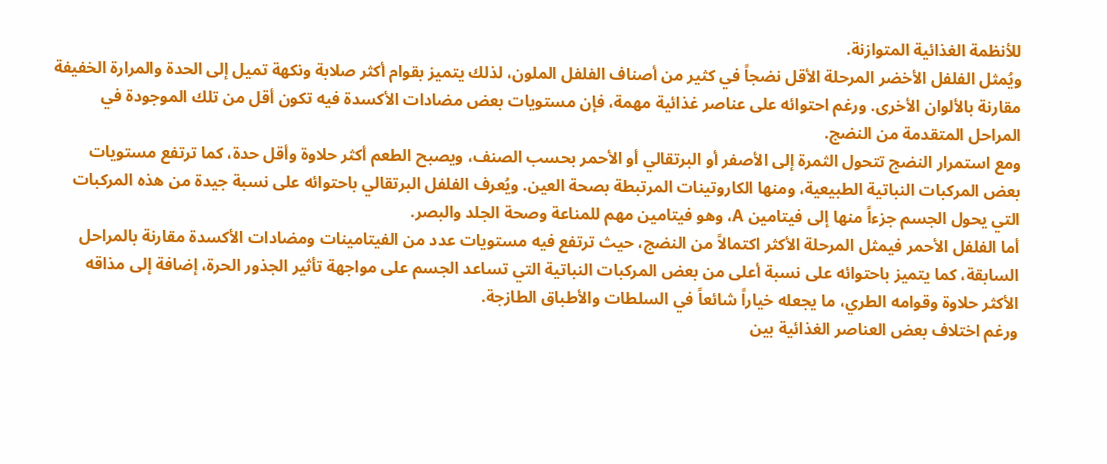للأنظمة الغذائية المتوازنة.
ويُمثل الفلفل الأخضر المرحلة الأقل نضجاً في كثير من أصناف الفلفل الملون، لذلك يتميز بقوام أكثر صلابة ونكهة تميل إلى الحدة والمرارة الخفيفة مقارنة بالألوان الأخرى. ورغم احتوائه على عناصر غذائية مهمة، فإن مستويات بعض مضادات الأكسدة فيه تكون أقل من تلك الموجودة في المراحل المتقدمة من النضج.
ومع استمرار النضج تتحول الثمرة إلى الأصفر أو البرتقالي أو الأحمر بحسب الصنف، ويصبح الطعم أكثر حلاوة وأقل حدة، كما ترتفع مستويات بعض المركبات النباتية الطبيعية، ومنها الكاروتينات المرتبطة بصحة العين. ويُعرف الفلفل البرتقالي باحتوائه على نسبة جيدة من هذه المركبات التي يحول الجسم جزءاً منها إلى فيتامين A، وهو فيتامين مهم للمناعة وصحة الجلد والبصر.
أما الفلفل الأحمر فيمثل المرحلة الأكثر اكتمالاً من النضج، حيث ترتفع فيه مستويات عدد من الفيتامينات ومضادات الأكسدة مقارنة بالمراحل السابقة، كما يتميز باحتوائه على نسبة أعلى من بعض المركبات النباتية التي تساعد الجسم على مواجهة تأثير الجذور الحرة، إضافة إلى مذاقه الأكثر حلاوة وقوامه الطري، ما يجعله خياراً شائعاً في السلطات والأطباق الطازجة.
ورغم اختلاف بعض العناصر الغذائية بين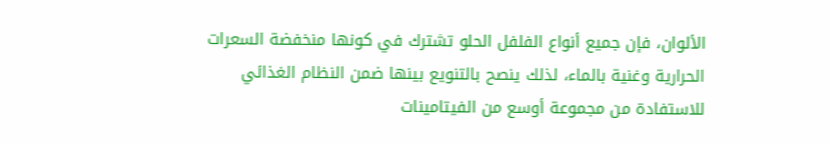الألوان، فإن جميع أنواع الفلفل الحلو تشترك في كونها منخفضة السعرات الحرارية وغنية بالماء، لذلك ينصح بالتنويع بينها ضمن النظام الغذائي للاستفادة من مجموعة أوسع من الفيتامينات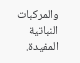والمركبات النباتية المفيدة.